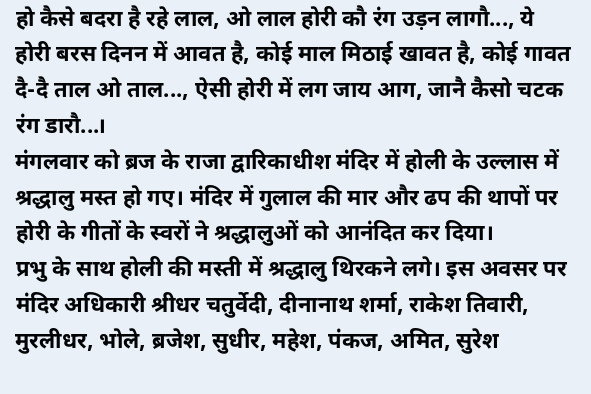हो कैसे बदरा है रहे लाल, ओ लाल होरी कौ रंग उड़न लागौ..., ये होरी बरस दिनन में आवत है, कोई माल मिठाई खावत है, कोई गावत दै-दै ताल ओ ताल..., ऐसी होरी में लग जाय आग, जानै कैसो चटक रंग डारौ...।
मंगलवार को ब्रज के राजा द्वारिकाधीश मंदिर में होली के उल्लास में श्रद्धालु मस्त हो गए। मंदिर में गुलाल की मार और ढप की थापों पर होरी के गीतों के स्वरों ने श्रद्धालुओं को आनंदित कर दिया।
प्रभु के साथ होली की मस्ती में श्रद्धालु थिरकने लगे। इस अवसर पर मंदिर अधिकारी श्रीधर चतुर्वेदी, दीनानाथ शर्मा, राकेश तिवारी, मुरलीधर, भोले, ब्रजेश, सुधीर, महेश, पंकज, अमित, सुरेश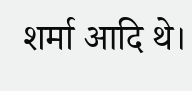शर्मा आदि थे।